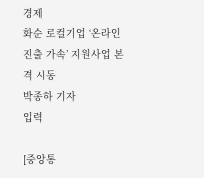경제
화순 로컬기업 ‘온라인 진출 가속’ 지원사업 본격 시동
박종하 기자
입력

[중앙통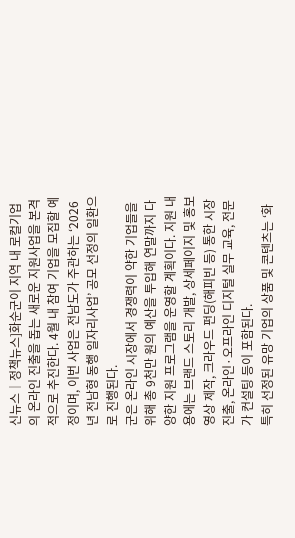신뉴스│정책뉴스]화순군이 지역 내 로컬기업의 온라인 진출을 돕는 새로운 지원사업을 본격적으로 추진한다. 4월 내 참여 기업을 모집할 예정이며, 이번 사업은 전남도가 주관하는 ‘2026년 전남형 동행 일자리사업’ 공모 선정의 일환으로 진행된다.
군은 온라인 시장에서 경쟁력이 약한 기업들을 위해 총 9천만 원의 예산을 투입해 연말까지 다양한 지원 프로그램을 운영할 계획이다. 지원 내용에는 브랜드 스토리 개발, 상세페이지 및 홍보영상 제작, 크라우드 펀딩(해피빈 등) 통한 시장 진출, 온라인·오프라인 디지털 실무 교육, 전문가 컨설팅 등이 포함된다.
특히 선정된 유망 기업의 상품 및 콘텐츠는 ‘화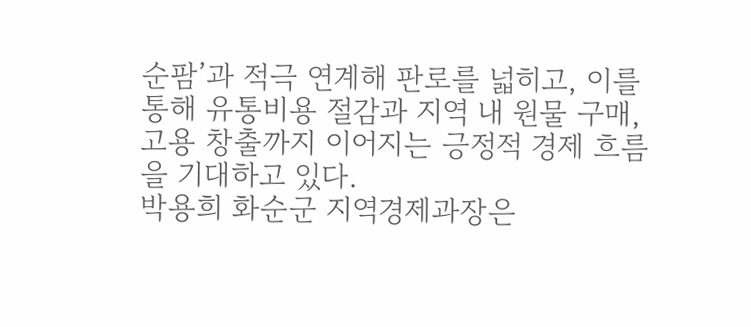순팜’과 적극 연계해 판로를 넓히고, 이를 통해 유통비용 절감과 지역 내 원물 구매, 고용 창출까지 이어지는 긍정적 경제 흐름을 기대하고 있다.
박용희 화순군 지역경제과장은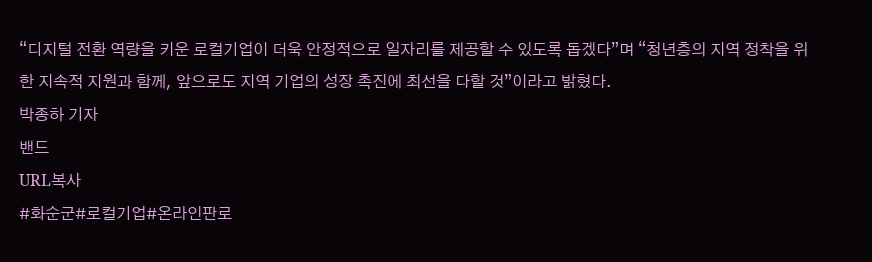“디지털 전환 역량을 키운 로컬기업이 더욱 안정적으로 일자리를 제공할 수 있도록 돕겠다”며 “청년층의 지역 정착을 위한 지속적 지원과 함께, 앞으로도 지역 기업의 성장 촉진에 최선을 다할 것”이라고 밝혔다.
박종하 기자
밴드
URL복사
#화순군#로컬기업#온라인판로